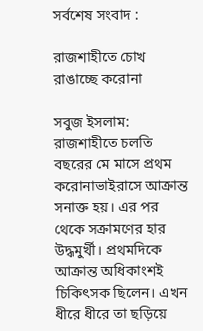সর্বশেষ সংবাদ :

রাজশাহীতে চোখ রাঙাচ্ছে করোনা

সবুজ ইসলাম: রাজশাহীতে চলতি বছরের মে মাসে প্রথম করোনাভাইরাসে আক্রান্ত সনাক্ত হয়। এর পর থেকে সক্রামণের হার উদ্ধমুর্খী। প্রথমদিকে আক্রান্ত অধিকাংশই চিকিৎসক ছিলেন। এখন ধীরে ধীরে তা ছড়িয়ে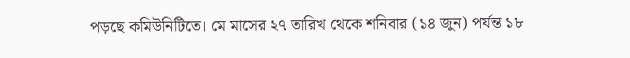পড়ছে কমিউনিটিতে। মে মাসের ২৭ তারিখ থেকে শনিবার (১৪ জুন) পর্যন্ত ১৮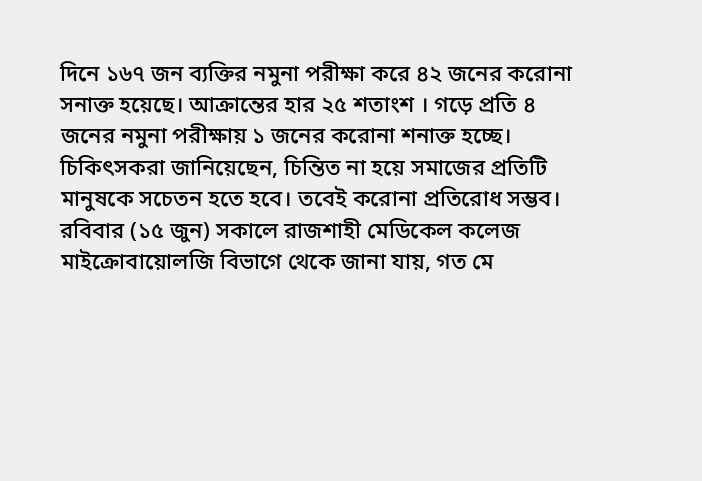দিনে ১৬৭ জন ব্যক্তির নমুনা পরীক্ষা করে ৪২ জনের করোনা সনাক্ত হয়েছে। আক্রান্তের হার ২৫ শতাংশ । গড়ে প্রতি ৪ জনের নমুনা পরীক্ষায় ১ জনের করোনা শনাক্ত হচ্ছে। চিকিৎসকরা জানিয়েছেন, চিন্তিত না হয়ে সমাজের প্রতিটি মানুষকে সচেতন হতে হবে। তবেই করোনা প্রতিরোধ সম্ভব।
রবিবার (১৫ জুন) সকালে রাজশাহী মেডিকেল কলেজ মাইক্রোবায়োলজি বিভাগে থেকে জানা যায়, গত মে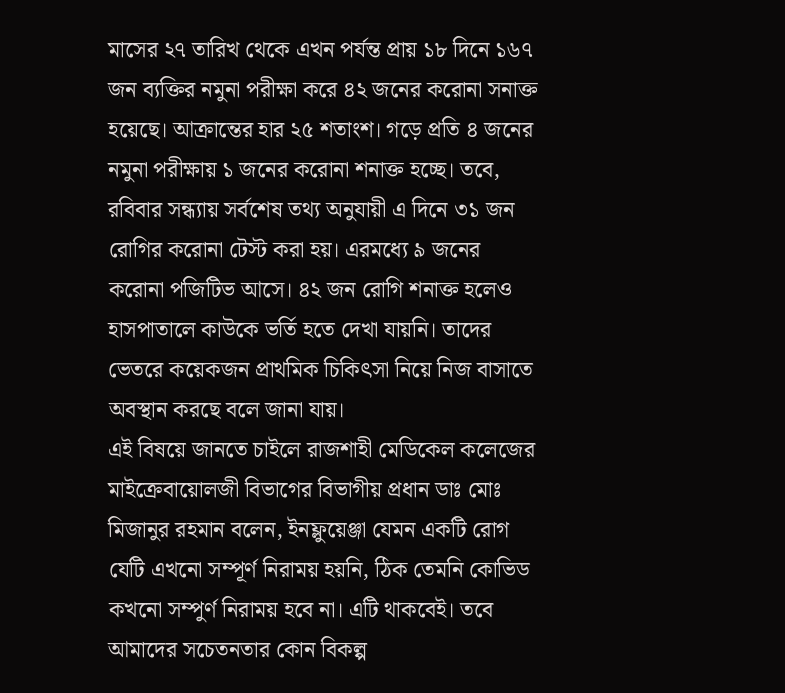মাসের ২৭ তারিখ থেকে এখন পর্যন্ত প্রায় ১৮ দিনে ১৬৭ জন ব্যক্তির নমুনা পরীক্ষা করে ৪২ জনের করোনা সনাক্ত হয়েছে। আক্রান্তের হার ২৫ শতাংশ। গড়ে প্রতি ৪ জনের নমুনা পরীক্ষায় ১ জনের করোনা শনাক্ত হচ্ছে। তবে, রবিবার সন্ধ্যায় সর্বশেষ তথ্য অনুযায়ী এ দিনে ৩১ জন রোগির করোনা টেস্ট করা হয়। এরমধ্যে ৯ জনের করোনা পজিটিভ আসে। ৪২ জন রোগি শনাক্ত হলেও হাসপাতালে কাউকে ভর্তি হতে দেখা যায়নি। তাদের ভেতরে কয়েকজন প্রাথমিক চিকিৎসা নিয়ে নিজ বাসাতে অবস্থান করছে বলে জানা যায়।
এই বিষয়ে জানতে চাইলে রাজশাহী মেডিকেল কলেজের মাইক্রেবায়োলজী বিভাগের বিভাগীয় প্রধান ডাঃ মোঃ মিজানুর রহমান বলেন, ইনফ্লুয়েঞ্জা যেমন একটি রোগ যেটি এখনো সম্পূর্ণ নিরাময় হয়নি, ঠিক তেমনি কোভিড কখনো সম্পুর্ণ নিরাময় হবে না। এটি থাকবেই। তবে আমাদের সচেতনতার কোন বিকল্প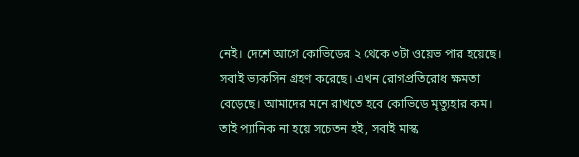নেই। দেশে আগে কোভিডের ২ থেকে ৩টা ওয়েভ পার হয়েছে। সবাই ভ্যকসিন গ্রহণ করেছে। এখন রোগপ্রতিরোধ ক্ষমতা বেড়েছে। আমাদের মনে রাখতে হবে কোভিডে মৃত্যুহার কম। তাই প্যানিক না হয়ে সচেতন হই, সবাই মাস্ক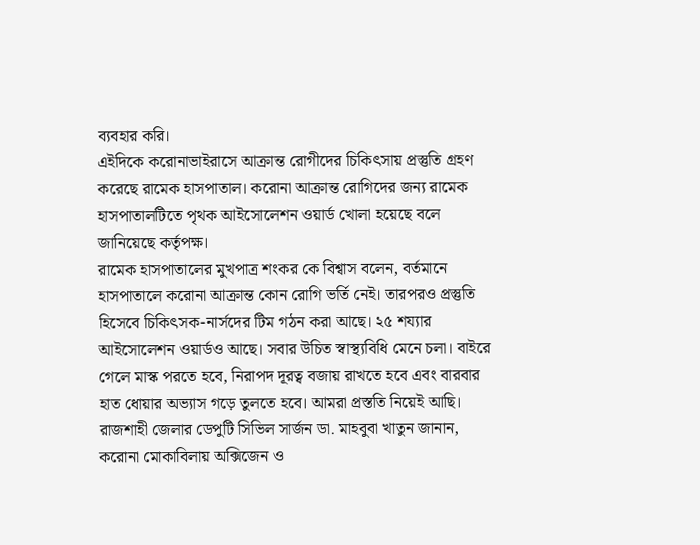ব্যবহার করি।
এইদিকে করোনাভাইরাসে আক্রান্ত রোগীদের চিকিৎসায় প্রস্তুতি গ্রহণ করেছে রামেক হাসপাতাল। করোনা আক্রান্ত রোগিদের জন্য রামেক হাসপাতালটিতে পৃথক আইসোলেশন ওয়ার্ড খোলা হয়েছে বলে জানিয়েছে কর্তৃপক্ষ।
রামেক হাসপাতালের মুখপাত্র শংকর কে বিশ্বাস বলেন, বর্তমানে হাসপাতালে করোনা আক্রান্ত কোন রোগি ভর্তি নেই। তারপরও প্রস্তুতি হিসেবে চিকিৎসক-নার্সদের টিম গঠন করা আছে। ২৫ শয্যার আইসোলেশন ওয়ার্ডও আছে। সবার উচিত স্বাস্থ্যবিধি মেনে চলা। বাইরে গেলে মাস্ক পরতে হবে, নিরাপদ দূরত্ব বজায় রাখতে হবে এবং বারবার হাত ধোয়ার অভ্যাস গড়ে তুলতে হবে। আমরা প্রস্ততি নিয়েই আছি।
রাজশাহী জেলার ডেপুটি সিভিল সার্জন ডা. মাহবুবা খাতুন জানান, করোনা মোকাবিলায় অক্সিজেন ও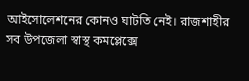আইসোলেশনের কোনও ঘাটতি নেই। রাজশাহীর সব উপজেলা স্বাস্থ কমপ্লেক্সে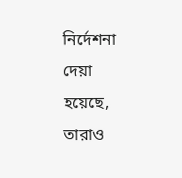নির্দেশনা দেয়া হয়েছে, তারাও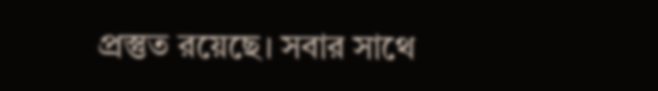প্রস্তুত রয়েছে। সবার সাথে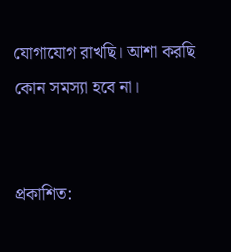যোগাযোগ রাখছি। আশা করছি কোন সমস্যা হবে না।


প্রকাশিত: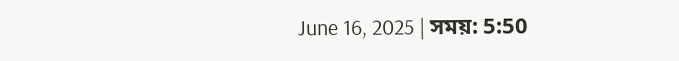June 16, 2025 | সময়: 5:50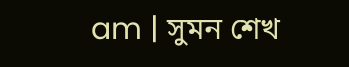am | সুমন শেখ